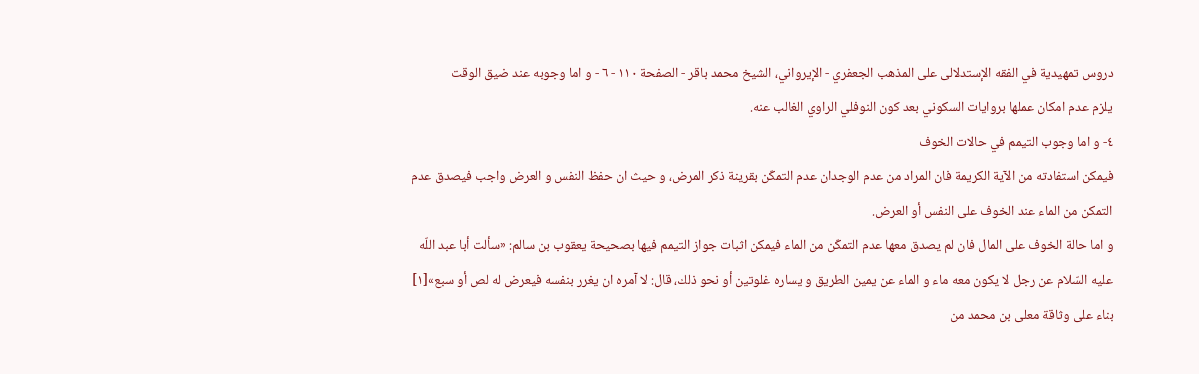دروس تمهيدية في الفقه الإستدلالى على المذهب الجعفري - الإيرواني، الشيخ محمد باقر - الصفحة ١١٠ - ٦ - و اما وجوبه عند ضيق الوقت
يلزم عدم امكان عملها بروايات السكوني بعد كون النوفلي الراوي الغالب عنه.
٤- و اما وجوب التيمم في حالات الخوف
فيمكن استفادته من الآية الكريمة فان المراد من عدم الوجدان عدم التمكّن بقرينة ذكر المرض، و حيث ان حفظ النفس و العرض واجب فيصدق عدم التمكن من الماء عند الخوف على النفس أو العرض.
و اما حالة الخوف على المال فان لم يصدق معها عدم التمكّن من الماء فيمكن اثبات جواز التيمم فيها بصحيحة يعقوب بن سالم: «سألت أبا عبد اللّه عليه السّلام عن رجل لا يكون معه ماء و الماء عن يمين الطريق و يساره غلوتين أو نحو ذلك، قال: لا آمره ان يغرر بنفسه فيعرض له لص أو سبع»[١] بناء على وثاقة معلى بن محمد من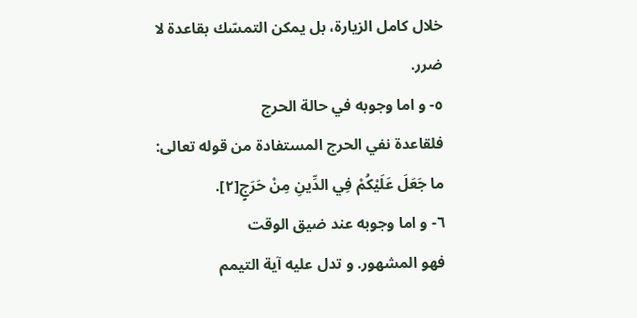خلال كامل الزيارة، بل يمكن التمسّك بقاعدة لا ضرر.
٥- و اما وجوبه في حالة الحرج
فلقاعدة نفي الحرج المستفادة من قوله تعالى: ما جَعَلَ عَلَيْكُمْ فِي الدِّينِ مِنْ حَرَجٍ[٢].
٦- و اما وجوبه عند ضيق الوقت
فهو المشهور. و تدل عليه آية التيمم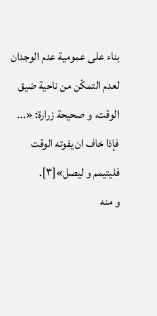بناء على عمومية عدم الوجدان لعدم التمكّن من ناحية ضيق الوقت، و صحيحة زرارة: «... فإذا خاف ان يفوته الوقت فليتيمم و ليصل»[٣].
و منه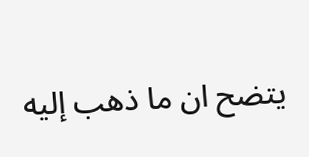يتضح ان ما ذهب إليه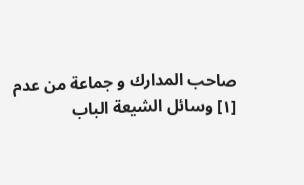صاحب المدارك و جماعة من عدم
[١] وسائل الشيعة الباب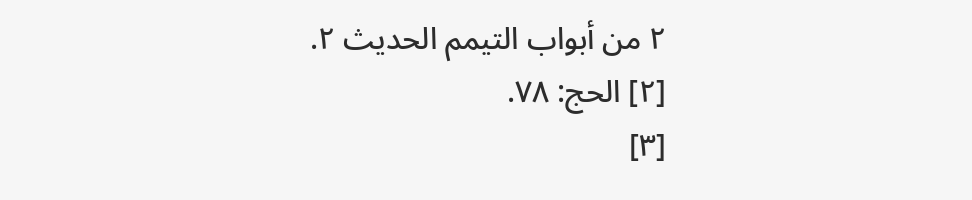٢ من أبواب التيمم الحديث ٢.
[٢] الحج: ٧٨.
[٣]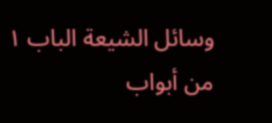وسائل الشيعة الباب ١ من أبواب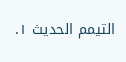التيمم الحديث ١.